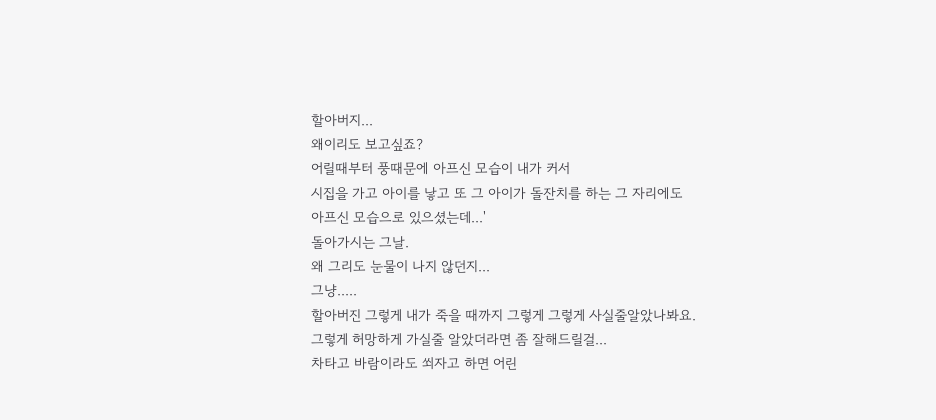할아버지...
왜이리도 보고싶죠?
어릴때부터 풍때문에 아프신 모습이 내가 커서
시집을 가고 아이를 낳고 또 그 아이가 돌잔치를 하는 그 자리에도
아프신 모습으로 있으셨는데...'
돌아가시는 그날.
왜 그리도 눈물이 나지 않던지...
그냥.....
할아버진 그렇게 내가 죽을 때까지 그렇게 그렇게 사실줄알았나봐요.
그렇게 허망하게 가실줄 알았더라면 좀 잘해드릴걸...
차타고 바람이라도 쐬자고 하면 어린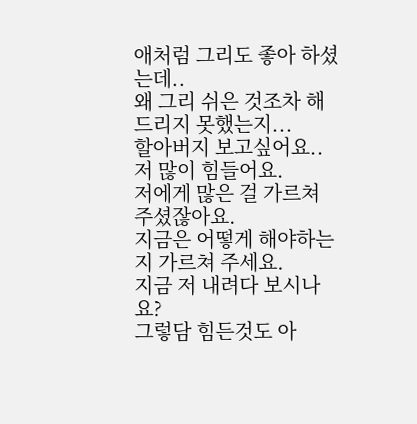애처럼 그리도 좋아 하셨는데..
왜 그리 쉬은 것조차 해 드리지 못했는지...
할아버지 보고싶어요..
저 많이 힘들어요.
저에게 많은 걸 가르쳐 주셨잖아요.
지금은 어떻게 해야하는지 가르쳐 주세요.
지금 저 내려다 보시나요?
그렇담 힘든것도 아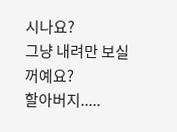시나요?
그냥 내려만 보실꺼예요?
할아버지.....